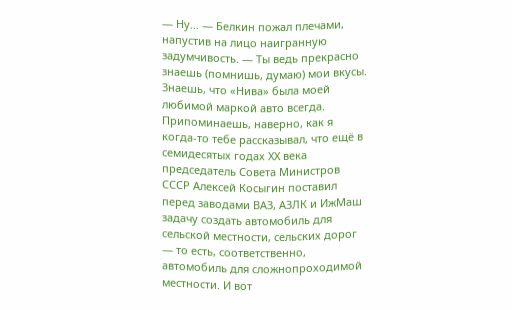— Ну… — Белкин пожал плечами, напустив на лицо наигранную задумчивость. — Ты ведь прекрасно знаешь (помнишь, думаю) мои вкусы. Знаешь, что «Нива» была моей любимой маркой авто всегда. Припоминаешь, наверно, как я когда-то тебе рассказывал, что ещё в семидесятых годах ХХ века председатель Совета Министров СССР Алексей Косыгин поставил перед заводами ВАЗ, АЗЛК и ИжМаш задачу создать автомобиль для сельской местности, сельских дорог — то есть, соответственно, автомобиль для сложнопроходимой местности. И вот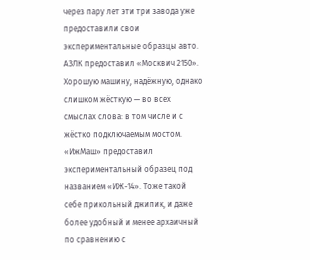через пару лет эти три завода уже предоставили свои экспериментальные образцы авто. АЗЛК предоставил «Москвич 2150». Хорошую машину, надёжную, однако слишком жёсткую — во всех смыслах слова: в том числе и с жёстко подключаемым мостом. «ИжМаш» предоставил экспериментальный образец под названием «ИЖ-14». Тоже такой себе прикольный джипик, и даже более удобный и менее архаичный по сравнению с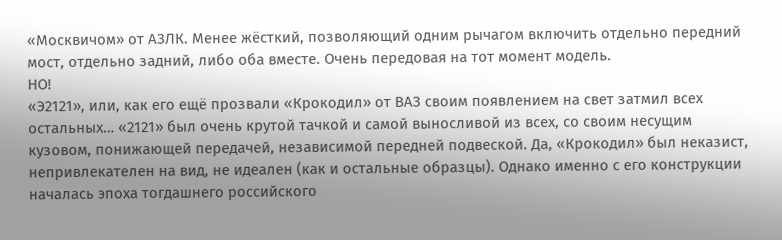«Москвичом» от АЗЛК. Менее жёсткий, позволяющий одним рычагом включить отдельно передний мост, отдельно задний, либо оба вместе. Очень передовая на тот момент модель.
НО!
«Э2121», или, как его ещё прозвали «Крокодил» от ВАЗ своим появлением на свет затмил всех остальных… «2121» был очень крутой тачкой и самой выносливой из всех, со своим несущим кузовом, понижающей передачей, независимой передней подвеской. Да, «Крокодил» был неказист, непривлекателен на вид, не идеален (как и остальные образцы). Однако именно с его конструкции началась эпоха тогдашнего российского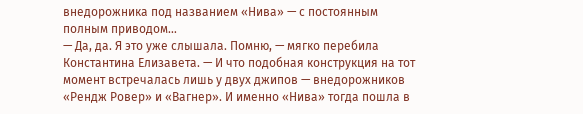внедорожника под названием «Нива» — с постоянным полным приводом…
— Да, да. Я это уже слышала. Помню, — мягко перебила Константина Елизавета. — И что подобная конструкция на тот момент встречалась лишь у двух джипов — внедорожников «Рендж Ровер» и «Вагнер». И именно «Нива» тогда пошла в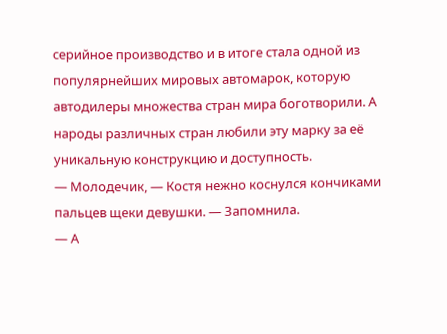серийное производство и в итоге стала одной из популярнейших мировых автомарок, которую автодилеры множества стран мира боготворили. А народы различных стран любили эту марку за её уникальную конструкцию и доступность.
— Молодечик, — Костя нежно коснулся кончиками пальцев щеки девушки. — Запомнила.
— А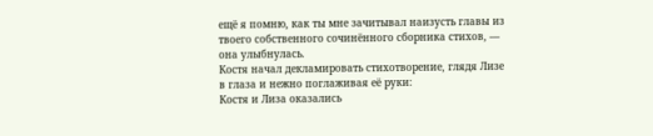ещё я помню, как ты мне зачитывал наизусть главы из твоего собственного сочинённого сборника стихов, — она улыбнулась.
Костя начал декламировать стихотворение, глядя Лизе в глаза и нежно поглаживая её руки:
Костя и Лиза оказались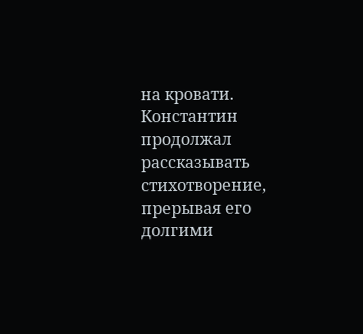на кровати. Константин продолжал рассказывать стихотворение, прерывая его долгими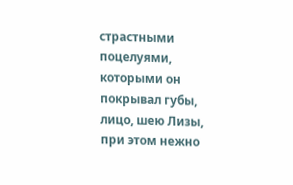страстными поцелуями, которыми он покрывал губы, лицо, шею Лизы, при этом нежно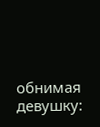обнимая девушку: